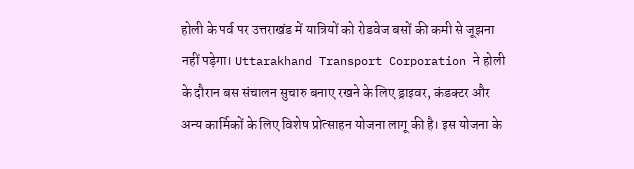होली के पर्व पर उत्तराखंड में यात्रियों को रोडवेज बसों की कमी से जूझना नहीं पड़ेगा। Uttarakhand Transport Corporation ने होली के दौरान बस संचालन सुचारु बनाए रखने के लिए ड्राइवर, कंडक्टर और अन्य कार्मिकों के लिए विशेष प्रोत्साहन योजना लागू की है। इस योजना के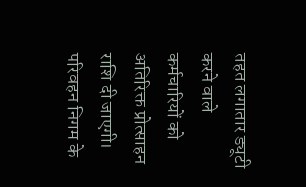तहत लगातार ड्यूटी करने वाले कर्मचारियों को अतिरिक्त प्रोत्साहन राशि दी जाएगी।
परिवहन निगम के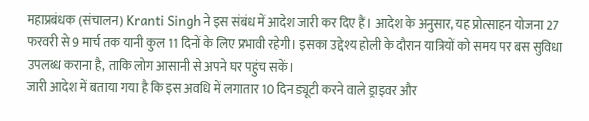महाप्रबंधक (संचालन) Kranti Singh ने इस संबंध में आदेश जारी कर दिए हैं। आदेश के अनुसार, यह प्रोत्साहन योजना 27 फरवरी से 9 मार्च तक यानी कुल 11 दिनों के लिए प्रभावी रहेगी। इसका उद्देश्य होली के दौरान यात्रियों को समय पर बस सुविधा उपलब्ध कराना है, ताकि लोग आसानी से अपने घर पहुंच सकें।
जारी आदेश में बताया गया है कि इस अवधि में लगातार 10 दिन ड्यूटी करने वाले ड्राइवर और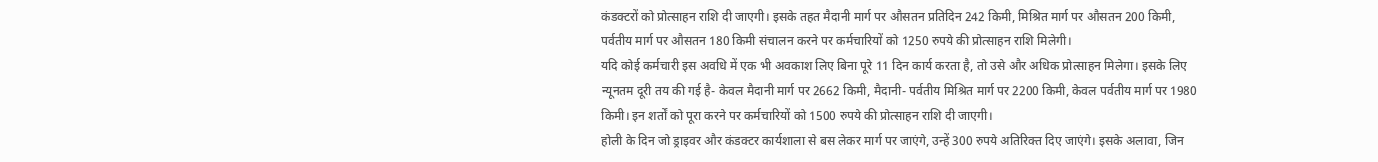कंडक्टरों को प्रोत्साहन राशि दी जाएगी। इसके तहत मैदानी मार्ग पर औसतन प्रतिदिन 242 किमी, मिश्रित मार्ग पर औसतन 200 किमी, पर्वतीय मार्ग पर औसतन 180 किमी संचालन करने पर कर्मचारियों को 1250 रुपये की प्रोत्साहन राशि मिलेगी।
यदि कोई कर्मचारी इस अवधि में एक भी अवकाश लिए बिना पूरे 11 दिन कार्य करता है, तो उसे और अधिक प्रोत्साहन मिलेगा। इसके लिए न्यूनतम दूरी तय की गई है- केवल मैदानी मार्ग पर 2662 किमी, मैदानी- पर्वतीय मिश्रित मार्ग पर 2200 किमी, केवल पर्वतीय मार्ग पर 1980 किमी। इन शर्तों को पूरा करने पर कर्मचारियों को 1500 रुपये की प्रोत्साहन राशि दी जाएगी।
होली के दिन जो ड्राइवर और कंडक्टर कार्यशाला से बस लेकर मार्ग पर जाएंगे, उन्हें 300 रुपये अतिरिक्त दिए जाएंगे। इसके अलावा, जिन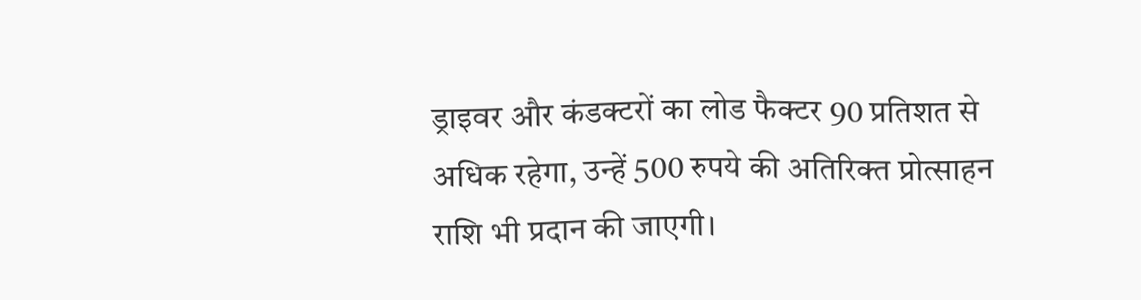ड्राइवर और कंडक्टरों का लोड फैक्टर 90 प्रतिशत से अधिक रहेगा, उन्हें 500 रुपये की अतिरिक्त प्रोत्साहन राशि भी प्रदान की जाएगी।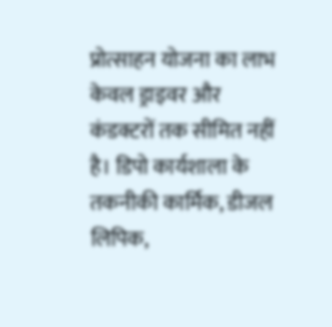प्रोत्साहन योजना का लाभ केवल ड्राइवर और कंडक्टरों तक सीमित नहीं है। डिपो कार्यशाला के तकनीकी कार्मिक, डीजल लिपिक,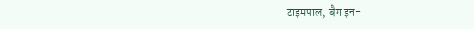टाइमपाल, बैग इन-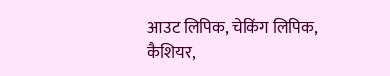आउट लिपिक, चेकिंग लिपिक, कैशियर,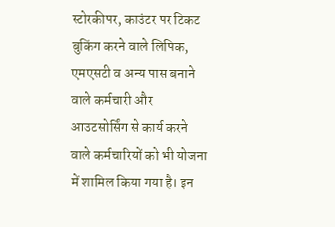स्टोरकीपर, काउंटर पर टिकट बुकिंग करने वाले लिपिक, एमएसटी व अन्य पास बनाने वाले कर्मचारी और आउटसोर्सिंग से कार्य करने वाले कर्मचारियों को भी योजना में शामिल किया गया है। इन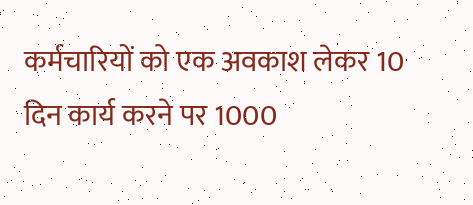कर्मचारियों को एक अवकाश लेकर 10 दिन कार्य करने पर 1000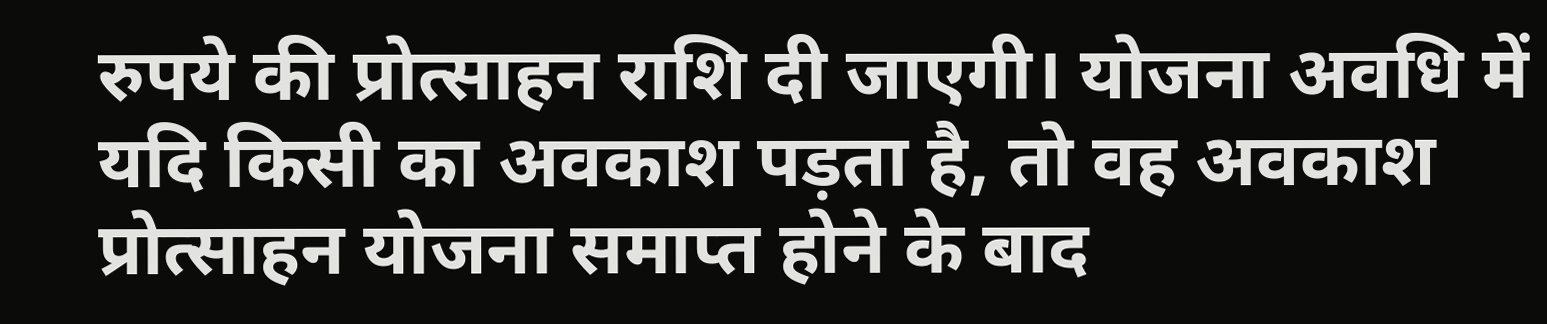रुपये की प्रोत्साहन राशि दी जाएगी। योजना अवधि में यदि किसी का अवकाश पड़ता है, तो वह अवकाश प्रोत्साहन योजना समाप्त होने के बाद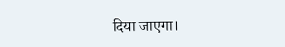दिया जाएगा।